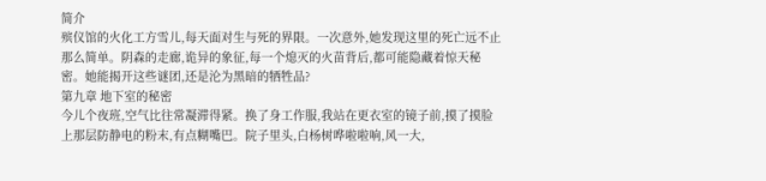简介
殡仪馆的火化工方雪儿,每天面对生与死的界限。一次意外,她发现这里的死亡远不止那么简单。阴森的走廊,诡异的象征,每一个熄灭的火苗背后,都可能隐藏着惊天秘密。她能揭开这些谜团,还是沦为黑暗的牺牲品?
第九章 地下室的秘密
今儿个夜班,空气比往常凝滞得紧。换了身工作服,我站在更衣室的镜子前,摸了摸脸上那层防静电的粉末,有点糊嘴巴。院子里头,白杨树哗啦啦响,风一大,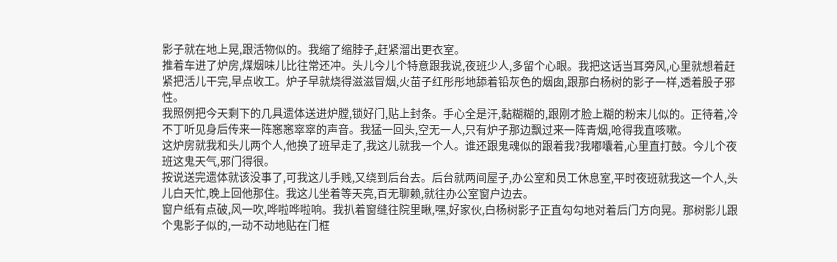影子就在地上晃,跟活物似的。我缩了缩脖子,赶紧溜出更衣室。
推着车进了炉房,煤烟味儿比往常还冲。头儿今儿个特意跟我说,夜班少人,多留个心眼。我把这话当耳旁风,心里就想着赶紧把活儿干完,早点收工。炉子早就烧得滋滋冒烟,火苗子红彤彤地舔着铅灰色的烟囱,跟那白杨树的影子一样,透着股子邪性。
我照例把今天剩下的几具遗体送进炉膛,锁好门,贴上封条。手心全是汗,黏糊糊的,跟刚才脸上糊的粉末儿似的。正待着,冷不丁听见身后传来一阵窸窸窣窣的声音。我猛一回头,空无一人,只有炉子那边飘过来一阵青烟,呛得我直咳嗽。
这炉房就我和头儿两个人,他换了班早走了,我这儿就我一个人。谁还跟鬼魂似的跟着我?我嘟囔着,心里直打鼓。今儿个夜班这鬼天气,邪门得很。
按说送完遗体就该没事了,可我这儿手贱,又绕到后台去。后台就两间屋子,办公室和员工休息室,平时夜班就我这一个人,头儿白天忙,晚上回他那住。我这儿坐着等天亮,百无聊赖,就往办公室窗户边去。
窗户纸有点破,风一吹,哗啦哗啦响。我扒着窗缝往院里瞅,嘿,好家伙,白杨树影子正直勾勾地对着后门方向晃。那树影儿跟个鬼影子似的,一动不动地贴在门框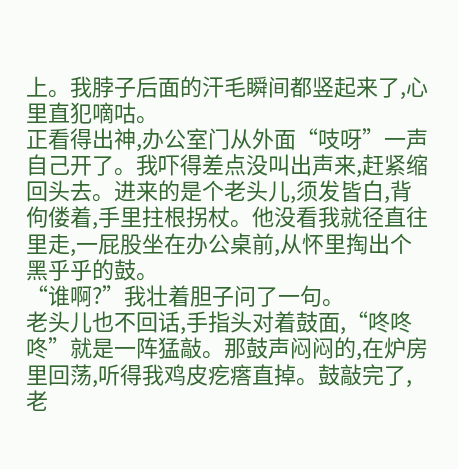上。我脖子后面的汗毛瞬间都竖起来了,心里直犯嘀咕。
正看得出神,办公室门从外面“吱呀”一声自己开了。我吓得差点没叫出声来,赶紧缩回头去。进来的是个老头儿,须发皆白,背佝偻着,手里拄根拐杖。他没看我就径直往里走,一屁股坐在办公桌前,从怀里掏出个黑乎乎的鼓。
“谁啊?”我壮着胆子问了一句。
老头儿也不回话,手指头对着鼓面,“咚咚咚”就是一阵猛敲。那鼓声闷闷的,在炉房里回荡,听得我鸡皮疙瘩直掉。鼓敲完了,老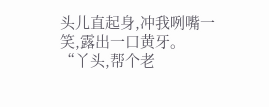头儿直起身,冲我咧嘴一笑,露出一口黄牙。
“丫头,帮个老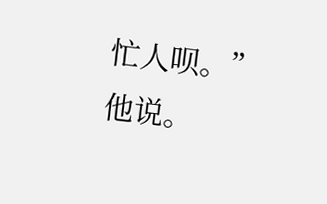忙人呗。”他说。